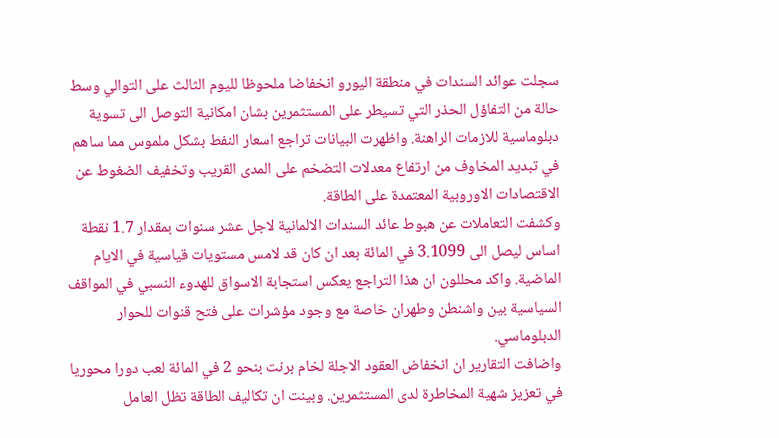سجلت عوائد السندات في منطقة اليورو انخفاضا ملحوظا لليوم الثالث على التوالي وسط حالة من التفاؤل الحذر التي تسيطر على المستثمرين بشان امكانية التوصل الى تسوية دبلوماسية للازمات الراهنة. واظهرت البيانات تراجع اسعار النفط بشكل ملموس مما ساهم في تبديد المخاوف من ارتفاع معدلات التضخم على المدى القريب وتخفيف الضغوط عن الاقتصادات الاوروبية المعتمدة على الطاقة.
وكشفت التعاملات عن هبوط عائد السندات الالمانية لاجل عشر سنوات بمقدار 1.7 نقطة اساس ليصل الى 3.1099 في المائة بعد ان كان قد لامس مستويات قياسية في الايام الماضية. واكد محللون ان هذا التراجع يعكس استجابة الاسواق للهدوء النسبي في المواقف السياسية بين واشنطن وطهران خاصة مع وجود مؤشرات على فتح قنوات للحوار الدبلوماسي.
واضافت التقارير ان انخفاض العقود الاجلة لخام برنت بنحو 2 في المائة لعب دورا محوريا في تعزيز شهية المخاطرة لدى المستثمرين. وبينت ان تكاليف الطاقة تظل العامل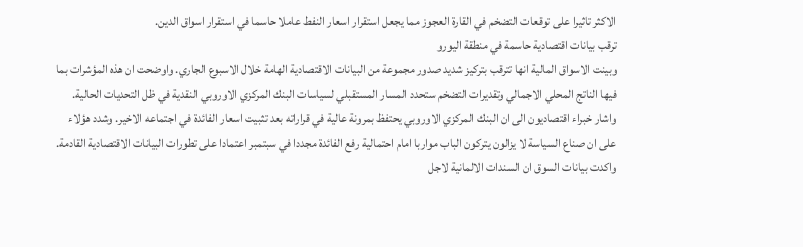الاكثر تاثيرا على توقعات التضخم في القارة العجوز مما يجعل استقرار اسعار النفط عاملا حاسما في استقرار اسواق الدين.
ترقب بيانات اقتصادية حاسمة في منطقة اليورو
وبينت الاسواق المالية انها تترقب بتركيز شديد صدور مجموعة من البيانات الاقتصادية الهامة خلال الاسبوع الجاري. واوضحت ان هذه المؤشرات بما فيها الناتج المحلي الاجمالي وتقديرات التضخم ستحدد المسار المستقبلي لسياسات البنك المركزي الاوروبي النقدية في ظل التحديات الحالية.
واشار خبراء اقتصاديون الى ان البنك المركزي الاوروبي يحتفظ بمرونة عالية في قراراته بعد تثبيت اسعار الفائدة في اجتماعه الاخير. وشدد هؤلاء على ان صناع السياسة لا يزالون يتركون الباب مواربا امام احتمالية رفع الفائدة مجددا في سبتمبر اعتمادا على تطورات البيانات الاقتصادية القادمة.
واكدت بيانات السوق ان السندات الالمانية لاجل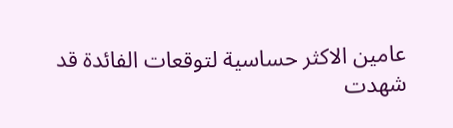عامين الاكثر حساسية لتوقعات الفائدة قد شهدت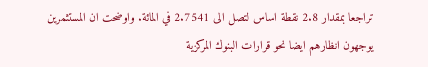تراجعا بمقدار 2.8 نقطة اساس لتصل الى 2.7541 في المائة. واوضحت ان المستثمرين يوجهون انظارهم ايضا نحو قرارات البنوك المركزية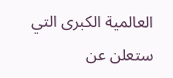العالمية الكبرى التي ستعلن عن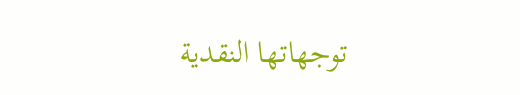توجهاتها النقدية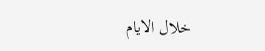خلال الايام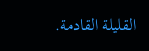القليلة القادمة.